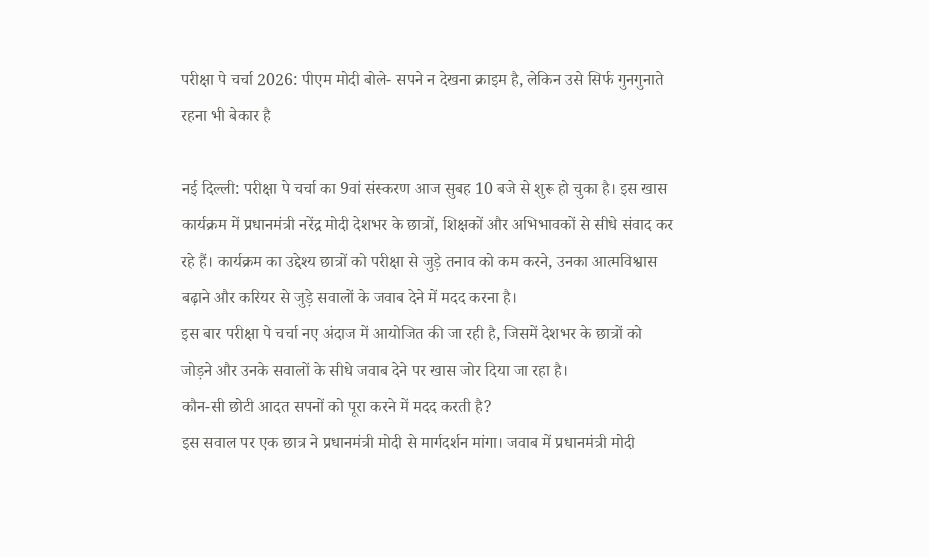परीक्षा पे चर्चा 2026: पीएम मोदी बोले- सपने न देखना क्राइम है, लेकिन उसे सिर्फ गुनगुनाते रहना भी बेकार है

नई दिल्ली: परीक्षा पे चर्चा का 9वां संस्करण आज सुबह 10 बजे से शुरू हो चुका है। इस खास कार्यक्रम में प्रधानमंत्री नरेंद्र मोदी देशभर के छात्रों, शिक्षकों और अभिभावकों से सीधे संवाद कर रहे हैं। कार्यक्रम का उद्देश्य छात्रों को परीक्षा से जुड़े तनाव को कम करने, उनका आत्मविश्वास बढ़ाने और करियर से जुड़े सवालों के जवाब देने में मदद करना है।
इस बार परीक्षा पे चर्चा नए अंदाज में आयोजित की जा रही है, जिसमें देशभर के छात्रों को जोड़ने और उनके सवालों के सीधे जवाब देने पर खास जोर दिया जा रहा है।
कौन-सी छोटी आदत सपनों को पूरा करने में मदद करती है?
इस सवाल पर एक छात्र ने प्रधानमंत्री मोदी से मार्गदर्शन मांगा। जवाब में प्रधानमंत्री मोदी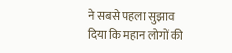ने सबसे पहला सुझाव दिया कि महान लोगों की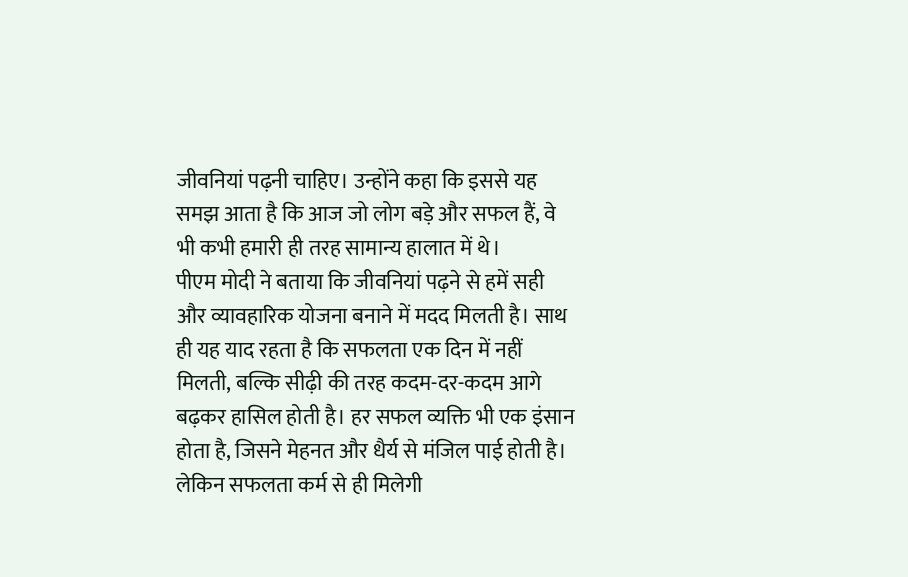जीवनियां पढ़नी चाहिए। उन्होंने कहा कि इससे यह समझ आता है कि आज जो लोग बड़े और सफल हैं, वे भी कभी हमारी ही तरह सामान्य हालात में थे।
पीएम मोदी ने बताया कि जीवनियां पढ़ने से हमें सही और व्यावहारिक योजना बनाने में मदद मिलती है। साथ ही यह याद रहता है कि सफलता एक दिन में नहीं मिलती, बल्कि सीढ़ी की तरह कदम-दर-कदम आगे बढ़कर हासिल होती है। हर सफल व्यक्ति भी एक इंसान होता है, जिसने मेहनत और धैर्य से मंजिल पाई होती है।
लेकिन सफलता कर्म से ही मिलेगी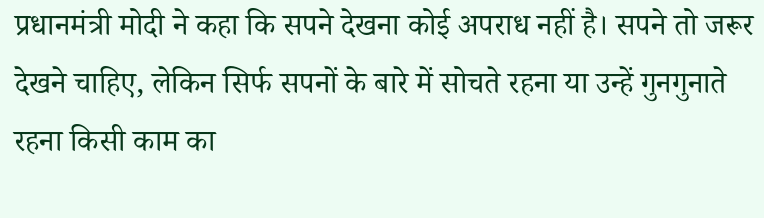प्रधानमंत्री मोदी ने कहा कि सपने देखना कोई अपराध नहीं है। सपने तो जरूर देखने चाहिए, लेकिन सिर्फ सपनों के बारे में सोचते रहना या उन्हें गुनगुनाते रहना किसी काम का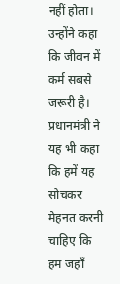नहीं होता। उन्होंने कहा कि जीवन में कर्म सबसे जरूरी है।
प्रधानमंत्री ने यह भी कहा कि हमें यह सोचकर मेहनत करनी चाहिए कि हम जहाँ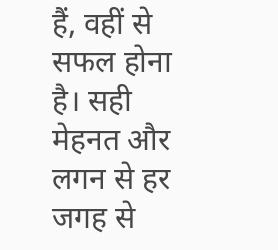हैं, वहीं से सफल होना है। सही मेहनत और लगन से हर जगह से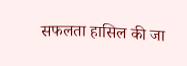सफलता हासिल की जा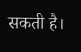सकती है।